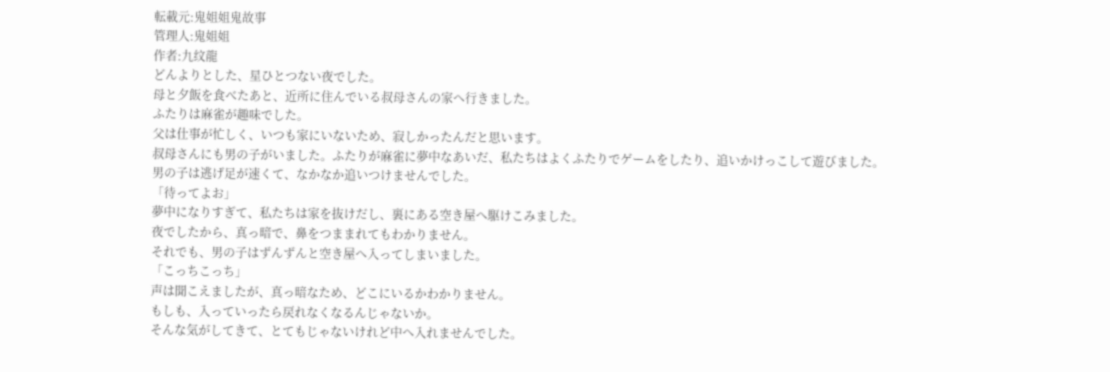転載元:鬼姐姐鬼故事
管理人:鬼姐姐
作者:九纹龍
どんよりとした、星ひとつない夜でした。
母と夕飯を食べたあと、近所に住んでいる叔母さんの家へ行きました。
ふたりは麻雀が趣味でした。
父は仕事が忙しく、いつも家にいないため、寂しかったんだと思います。
叔母さんにも男の子がいました。ふたりが麻雀に夢中なあいだ、私たちはよくふたりでゲームをしたり、追いかけっこして遊びました。
男の子は逃げ足が速くて、なかなか追いつけませんでした。
「待ってよお」
夢中になりすぎて、私たちは家を抜けだし、裏にある空き屋へ駆けこみました。
夜でしたから、真っ暗で、鼻をつままれてもわかりません。
それでも、男の子はずんずんと空き屋へ入ってしまいました。
「こっちこっち」
声は聞こえましたが、真っ暗なため、どこにいるかわかりません。
もしも、入っていったら戻れなくなるんじゃないか。
そんな気がしてきて、とてもじゃないけれど中へ入れませんでした。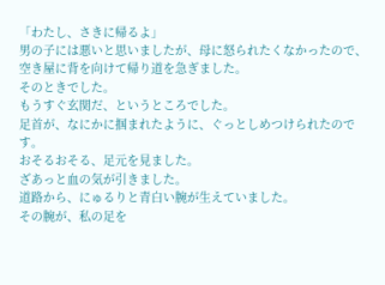「わたし、さきに帰るよ」
男の子には悪いと思いましたが、母に怒られたくなかったので、空き屋に背を向けて帰り道を急ぎました。
そのときでした。
もうすぐ玄関だ、というところでした。
足首が、なにかに掴まれたように、ぐっとしめつけられたのです。
おそるおそる、足元を見ました。
ざあっと血の気が引きました。
道路から、にゅるりと青白い腕が生えていました。
その腕が、私の足を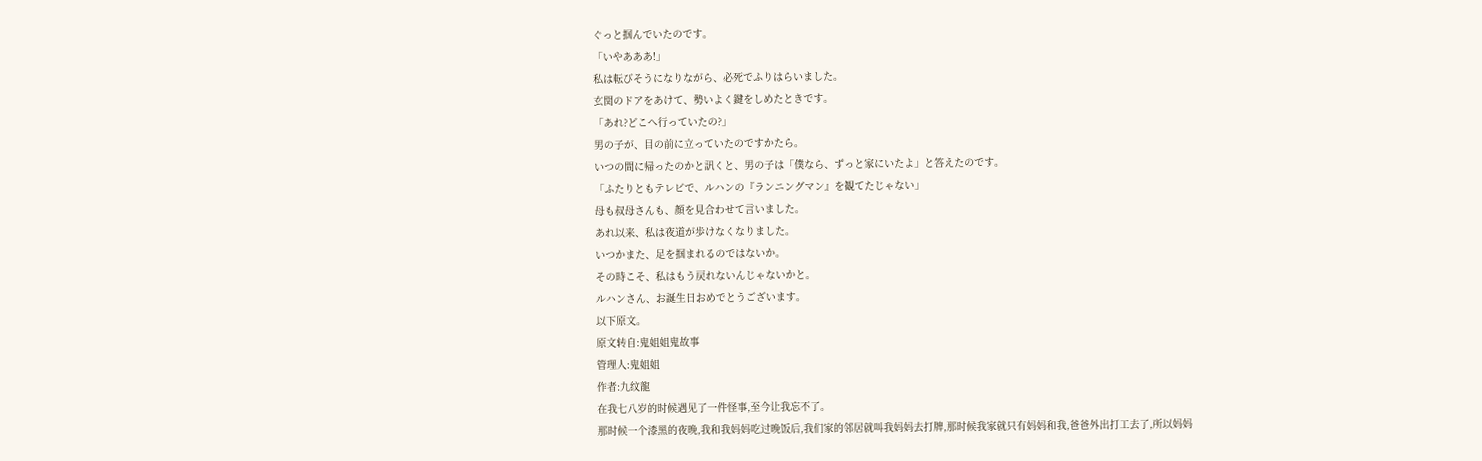ぐっと掴んでいたのです。
「いやあああ!」
私は転びそうになりながら、必死でふりはらいました。
玄関のドアをあけて、勢いよく鍵をしめたときです。
「あれ?どこへ行っていたの?」
男の子が、目の前に立っていたのですかたら。
いつの間に帰ったのかと訊くと、男の子は「僕なら、ずっと家にいたよ」と答えたのです。
「ふたりともテレビで、ルハンの『ランニングマン』を観てたじゃない」
母も叔母さんも、顔を見合わせて言いました。
あれ以来、私は夜道が歩けなくなりました。
いつかまた、足を掴まれるのではないか。
その時こそ、私はもう戻れないんじゃないかと。
ルハンさん、お誕生日おめでとうございます。
以下原文。
原文转自:鬼姐姐鬼故事
管理人:鬼姐姐
作者:九纹龍
在我七八岁的时候遇见了一件怪事,至今让我忘不了。
那时候一个漆黑的夜晚,我和我妈妈吃过晚饭后,我们家的邻居就叫我妈妈去打牌,那时候我家就只有妈妈和我,爸爸外出打工去了,所以妈妈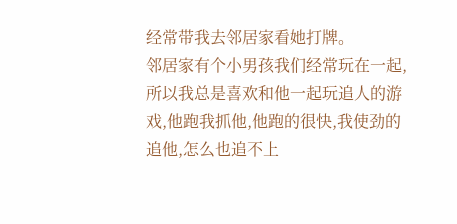经常带我去邻居家看她打牌。
邻居家有个小男孩我们经常玩在一起,所以我总是喜欢和他一起玩追人的游戏,他跑我抓他,他跑的很快,我使劲的追他,怎么也追不上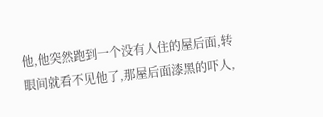他,他突然跑到一个没有人住的屋后面,转眼间就看不见他了,那屋后面漆黑的吓人,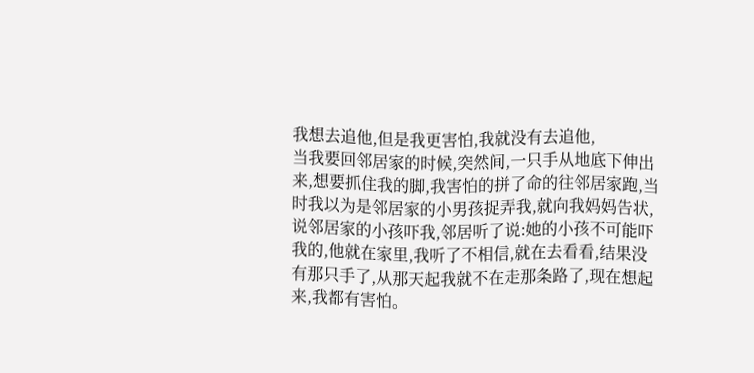我想去追他,但是我更害怕,我就没有去追他,
当我要回邻居家的时候,突然间,一只手从地底下伸出来,想要抓住我的脚,我害怕的拼了命的往邻居家跑,当时我以为是邻居家的小男孩捉弄我,就向我妈妈告状,说邻居家的小孩吓我,邻居听了说:她的小孩不可能吓我的,他就在家里,我听了不相信,就在去看看,结果没有那只手了,从那天起我就不在走那条路了,现在想起来,我都有害怕。